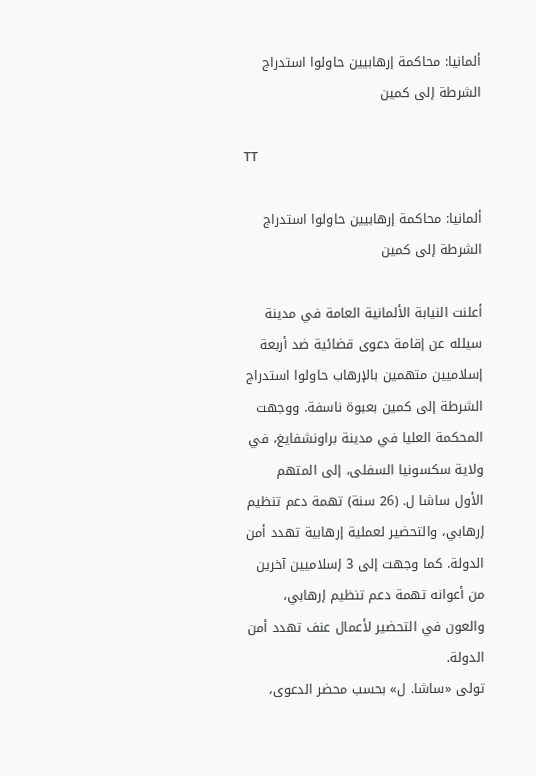ألمانيا: محاكمة إرهابيين حاولوا استدراج الشرطة إلى كمين

TT

ألمانيا: محاكمة إرهابيين حاولوا استدراج الشرطة إلى كمين

أعلنت النيابة الألمانية العامة في مدينة سيلله عن إقامة دعوى قضائية ضد أربعة إسلاميين متهمين بالإرهاب حاولوا استدراج الشرطة إلى كمين بعبوة ناسفة. ووجهت المحكمة العليا في مدينة براونشفايغ، في ولاية سكسونيا السفلى، إلى المتهم الأول ساشا ل. (26 سنة) تهمة دعم تنظيم إرهابي، والتحضير لعملية إرهابية تهدد أمن الدولة. كما وجهت إلى 3 إسلاميين آخرين من أعوانه تهمة دعم تنظيم إرهابي، والعون في التحضير لأعمال عنف تهدد أمن الدولة.
تولى «ساشا. ل» بحسب محضر الدعوى،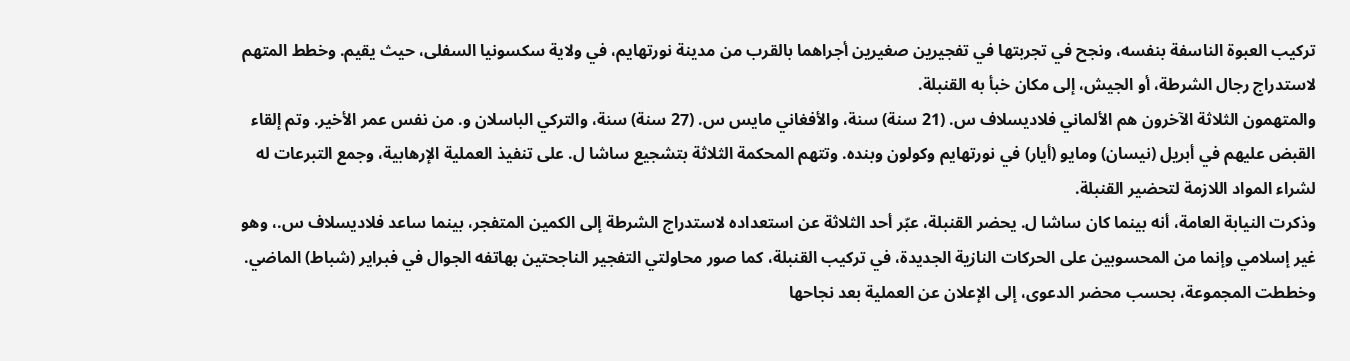تركيب العبوة الناسفة بنفسه، ونجح في تجربتها في تفجيرين صغيرين أجراهما بالقرب من مدينة نورتهايم، في ولاية سكسونيا السفلى، حيث يقيم. وخطط المتهم لاستدراج رجال الشرطة، أو الجيش، إلى مكان خبأ به القنبلة.
والمتهمون الثلاثة الآخرون هم الألماني فلاديسلاف س. (21 سنة) سنة، والأفغاني مايس س. (27 سنة) سنة، والتركي الباسلان و. من نفس عمر الأخير. وتم إلقاء القبض عليهم في أبريل (نيسان) ومايو (أيار) في نورتهايم وكولون وبنده. وتتهم المحكمة الثلاثة بتشجيع ساشا ل. على تنفيذ العملية الإرهابية، وجمع التبرعات له لشراء المواد اللازمة لتحضير القنبلة.
وذكرت النيابة العامة، أنه بينما كان ساشا ل. يحضر القنبلة، عبّر أحد الثلاثة عن استعداده لاستدراج الشرطة إلى الكمين المتفجر، بينما ساعد فلاديسلاف س.، وهو غير إسلامي وإنما من المحسوبين على الحركات النازية الجديدة، في تركيب القنبلة، كما صور محاولتي التفجير الناجحتين بهاتفه الجوال في فبراير (شباط) الماضي. وخططت المجموعة، بحسب محضر الدعوى، إلى الإعلان عن العملية بعد نجاحها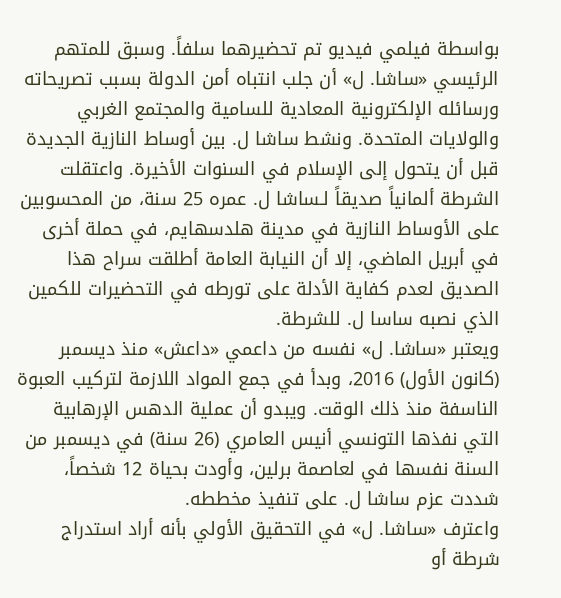بواسطة فيلمي فيديو تم تحضيرهما سلفاً. وسبق للمتهم الرئيسي «ساشا. ل» أن جلب انتباه أمن الدولة بسبب تصريحاته ورسائله الإلكترونية المعادية للسامية والمجتمع الغربي والولايات المتحدة. ونشط ساشا ل. بين أوساط النازية الجديدة قبل أن يتحول إلى الإسلام في السنوات الأخيرة. واعتقلت الشرطة ألمانياً صديقاً لـساشا ل. عمره 25 سنة، من المحسوبين على الأوساط النازية في مدينة هلدسهايم، في حملة أخرى في أبريل الماضي، إلا أن النيابة العامة أطلقت سراح هذا الصديق لعدم كفاية الأدلة على تورطه في التحضيرات للكمين الذي نصبه ساسا ل. للشرطة.
ويعتبر «ساشا. ل» نفسه من داعمي «داعش» منذ ديسمبر (كانون الأول) 2016، وبدأ في جمع المواد اللازمة لتركيب العبوة الناسفة منذ ذلك الوقت. ويبدو أن عملية الدهس الإرهابية التي نفذها التونسي أنيس العامري (26 سنة) في ديسمبر من السنة نفسها في لعاصمة برلين، وأودت بحياة 12 شخصاً، شددت عزم ساشا ل. على تنفيذ مخططه.
واعترف «ساشا. ل» في التحقيق الأولي بأنه أراد استدراج شرطة أو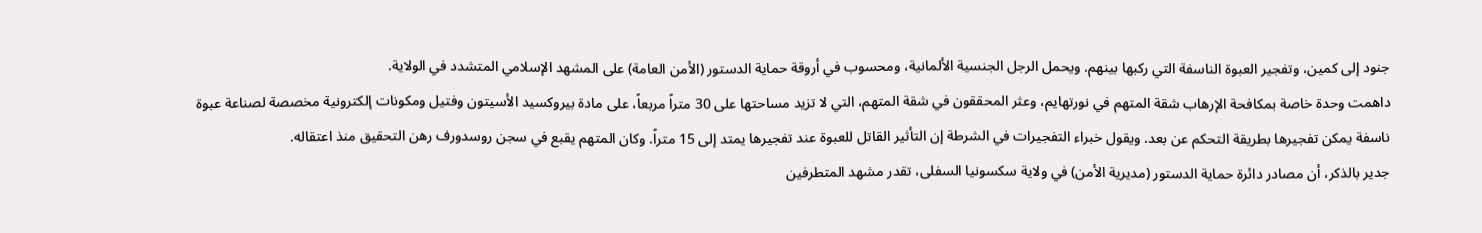جنود إلى كمين، وتفجير العبوة الناسفة التي ركبها بينهم. ويحمل الرجل الجنسية الألمانية، ومحسوب في أروقة حماية الدستور (الأمن العامة) على المشهد الإسلامي المتشدد في الولاية.
داهمت وحدة خاصة بمكافحة الإرهاب شقة المتهم في نورتهايم، وعثر المحققون في شقة المتهم، التي لا تزيد مساحتها على 30 متراً مربعاً، على مادة بيروكسيد الأسيتون وفتيل ومكونات إلكترونية مخصصة لصناعة عبوة ناسفة يمكن تفجيرها بطريقة التحكم عن بعد. ويقول خبراء التفجيرات في الشرطة إن التأثير القاتل للعبوة عند تفجيرها يمتد إلى 15 متراً. وكان المتهم يقبع في سجن روسدورف رهن التحقيق منذ اعتقاله.
جدير بالذكر، أن مصادر دائرة حماية الدستور (مديرية الأمن) في ولاية سكسونيا السفلى، تقدر مشهد المتطرفين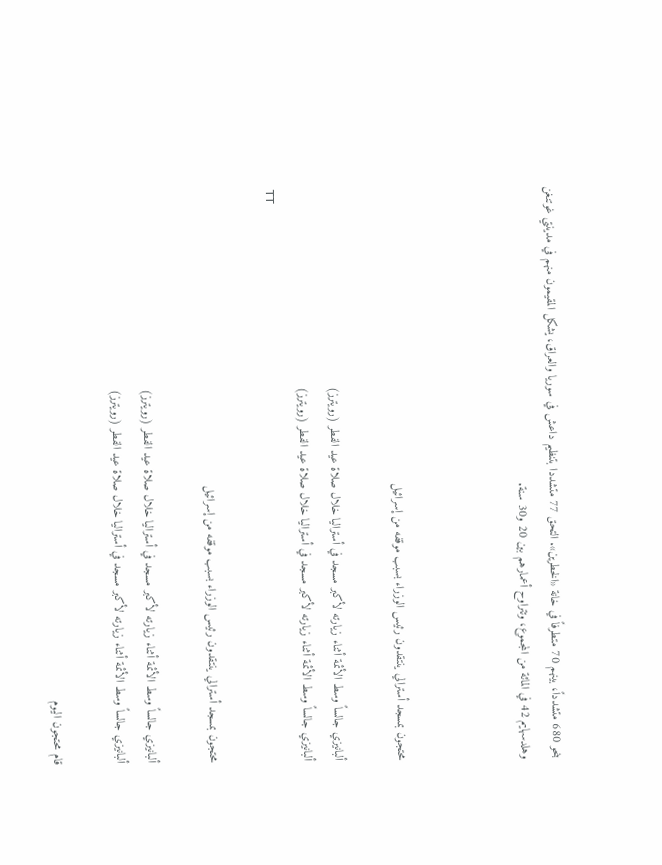بنحو 680 متشدداً، بينهم 70 متطرفاً في خانة «الخطرين». التحق 77 متشددا بتنظيم داعش في سوريا والعراق، يشكل المقيمون منهم في مدينتي غوتنغن وهلدسهايم 42 في المائة من المجموع، وتتراوح أعمارهم بين 20 و30 سنة.



محتجون بمسجد أسترالي ينتقدون رئيس الوزراء بسبب موقفه من إسرائيل

ألبانيزي جالساً وسط الأئمة أثناء زيارته لأكبر مسجد في أستراليا خلال صلاة عيد الفطر (رويترز)
ألبانيزي جالساً وسط الأئمة أثناء زيارته لأكبر مسجد في أستراليا خلال صلاة عيد الفطر (رويترز)
TT

محتجون بمسجد أسترالي ينتقدون رئيس الوزراء بسبب موقفه من إسرائيل

ألبانيزي جالساً وسط الأئمة أثناء زيارته لأكبر مسجد في أستراليا خلال صلاة عيد الفطر (رويترز)
ألبانيزي جالساً وسط الأئمة أثناء زيارته لأكبر مسجد في أستراليا خلال صلاة عيد الفطر (رويترز)

قام محتجون اليوم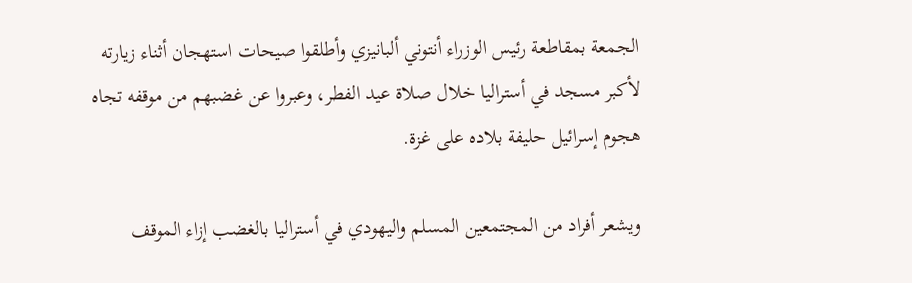الجمعة بمقاطعة رئيس الوزراء أنتوني ألبانيزي وأطلقوا صيحات استهجان أثناء زيارته لأكبر مسجد في أستراليا خلال صلاة عيد الفطر، وعبروا عن غضبهم من موقفه تجاه هجوم إسرائيل حليفة بلاده على غزة.

ويشعر أفراد من المجتمعين المسلم واليهودي في أستراليا بالغضب إزاء الموقف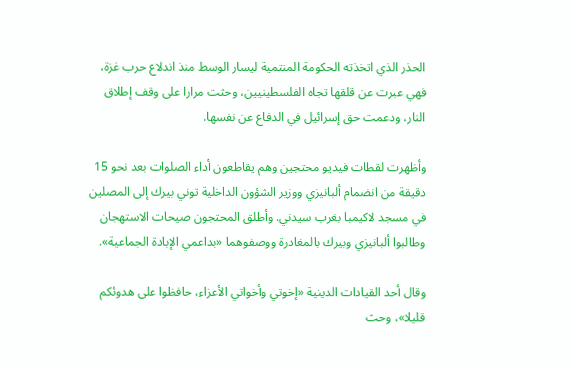الحذر الذي اتخذته الحكومة المنتمية ليسار الوسط منذ اندلاع حرب غزة، فهي عبرت عن قلقها تجاه الفلسطينيين، وحثت مرارا على وقف إطلاق النار، ودعمت حق إسرائيل في الدفاع عن نفسها.

وأظهرت لقطات فيديو محتجين وهم يقاطعون أداء الصلوات بعد نحو 15 دقيقة من انضمام ألبانيزي ووزير الشؤون الداخلية توني بيرك إلى المصلين في مسجد لاكيمبا بغرب سيدني. وأطلق المحتجون صيحات الاستهجان وطالبوا ألبانيزي وبيرك بالمغادرة ووصفوهما «بداعمي الإبادة الجماعية».

وقال أحد القيادات الدينية «إخوتي وأخواتي الأعزاء، حافظوا على هدوئكم قليلا»، وحث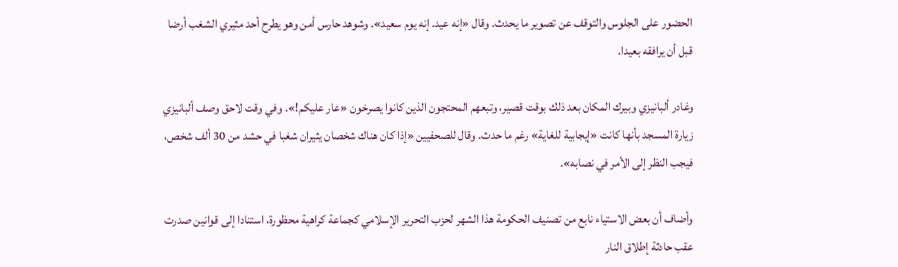الحضور على الجلوس والتوقف عن تصوير ما يحدث. وقال «إنه عيد. إنه يوم سعيد». وشوهد حارس أمن وهو يطرح أحد مثيري الشغب أرضا قبل أن يرافقه بعيدا.

وغادر ألبانيزي وبيرك المكان بعد ذلك بوقت قصير، وتبعهم المحتجون الذين كانوا يصرخون «عار عليكم!». وفي وقت لاحق وصف ألبانيزي زيارة المسجد بأنها كانت «إيجابية للغاية» رغم ما حدث. وقال للصحفيين «إذا كان هناك شخصان يثيران شغبا في حشد من 30 ألف شخص، فيجب النظر إلى الأمر في نصابه».

وأضاف أن بعض الاستياء نابع من تصنيف الحكومة هذا الشهر لحزب التحرير الإسلامي كجماعة كراهية محظورة، استنادا إلى قوانين صدرت عقب حادثة إطلاق النار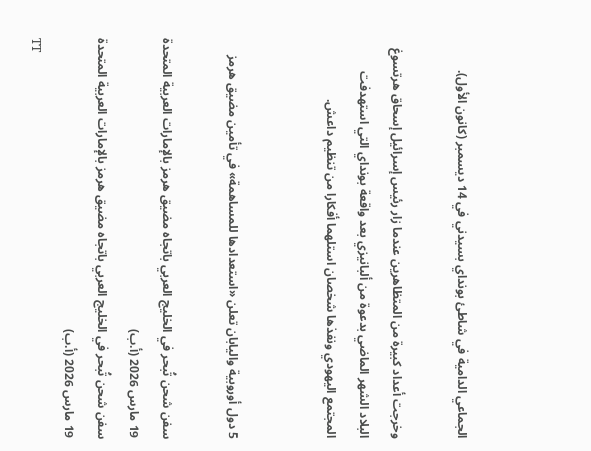الجماعي الدامية في شاطئ بونداي بسيدني في 14 ديسمبر (كانون الأول).

وخرجت أعداد كبيرة من المتظاهرين عندما زار رئيس إسرائيل إسحاق هرتسوغ البلاد الشهر الماضي بدعوة من ألبانيزي بعد واقعة بونداي التي استهدفت المجتمع اليهودي ونفذها شخصان استلهما أفكارا من تنظيم داعش.


5 دول أوروبية واليابان تعلن «استعدادها للمساهمة» في تأمين مضيق هرمز

سفن شحن تُبحر في الخليج العربي باتجاه مضيق هرمز بالإمارات العربية المتحدة 19 مارس 2026 (أ.ب)
سفن شحن تُبحر في الخليج العربي باتجاه مضيق هرمز بالإمارات العربية المتحدة 19 مارس 2026 (أ.ب)
TT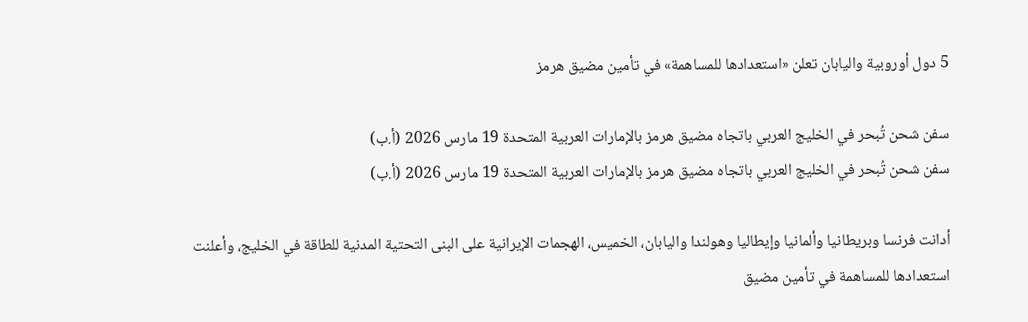5 دول أوروبية واليابان تعلن «استعدادها للمساهمة» في تأمين مضيق هرمز

سفن شحن تُبحر في الخليج العربي باتجاه مضيق هرمز بالإمارات العربية المتحدة 19 مارس 2026 (أ.ب)
سفن شحن تُبحر في الخليج العربي باتجاه مضيق هرمز بالإمارات العربية المتحدة 19 مارس 2026 (أ.ب)

أدانت فرنسا وبريطانيا وألمانيا وإيطاليا وهولندا واليابان، الخميس، الهجمات الإيرانية على البنى التحتية المدنية للطاقة في الخليج، وأعلنت استعدادها للمساهمة في تأمين مضيق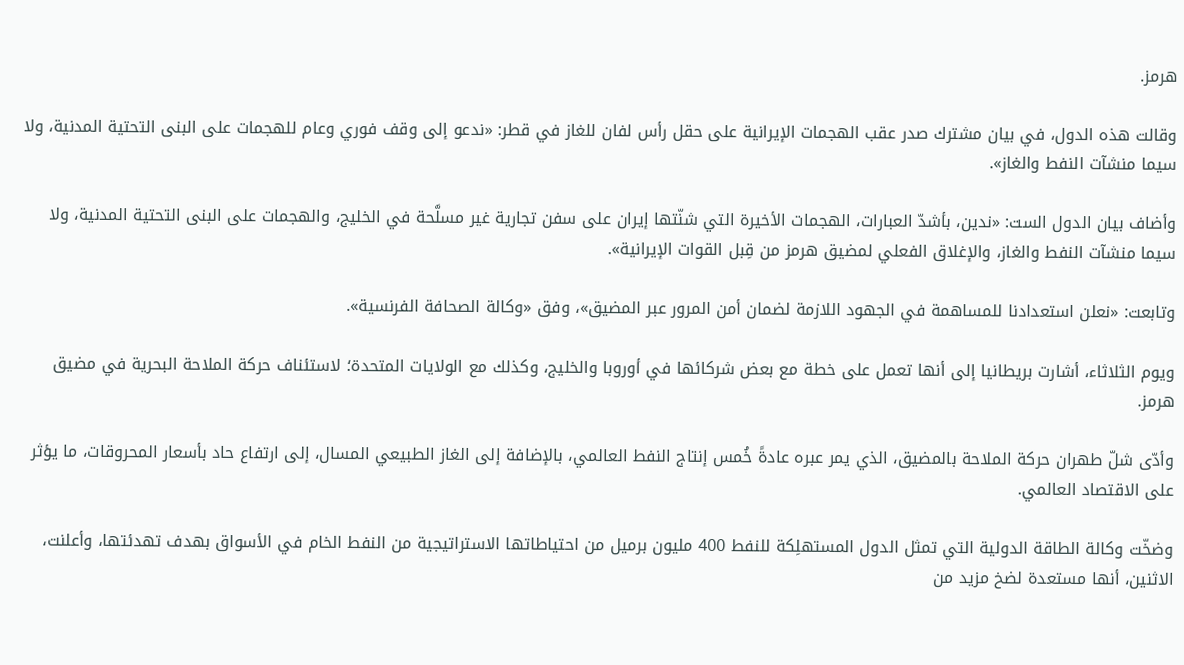هرمز.

وقالت هذه الدول، في بيان مشترك صدر عقب الهجمات الإيرانية على حقل رأس لفان للغاز في قطر: «ندعو إلى وقف فوري وعام للهجمات على البنى التحتية المدنية، ولا سيما منشآت النفط والغاز».

وأضاف بيان الدول الست: «ندين، بأشدّ العبارات، الهجمات الأخيرة التي شنّتها إيران على سفن تجارية غير مسلَّحة في الخليج، والهجمات على البنى التحتية المدنية، ولا سيما منشآت النفط والغاز، والإغلاق الفعلي لمضيق هرمز من قِبل القوات الإيرانية».

وتابعت: «نعلن استعدادنا للمساهمة في الجهود اللازمة لضمان أمن المرور عبر المضيق»، وفق «وكالة الصحافة الفرنسية».

ويوم الثلاثاء، أشارت بريطانيا إلى أنها تعمل على خطة مع بعض شركائها في أوروبا والخليج، وكذلك مع الولايات المتحدة؛ لاستئناف حركة الملاحة البحرية في مضيق هرمز.

وأدّى شلّ طهران حركة الملاحة بالمضيق، الذي يمر عبره عادةً خُمس إنتاج النفط العالمي، بالإضافة إلى الغاز الطبيعي المسال، إلى ارتفاع حاد بأسعار المحروقات، ما يؤثر على الاقتصاد العالمي.

وضخّت وكالة الطاقة الدولية التي تمثل الدول المستهلِكة للنفط 400 مليون برميل من احتياطاتها الاستراتيجية من النفط الخام في الأسواق بهدف تهدئتها، وأعلنت، الاثنين، أنها مستعدة لضخ مزيد من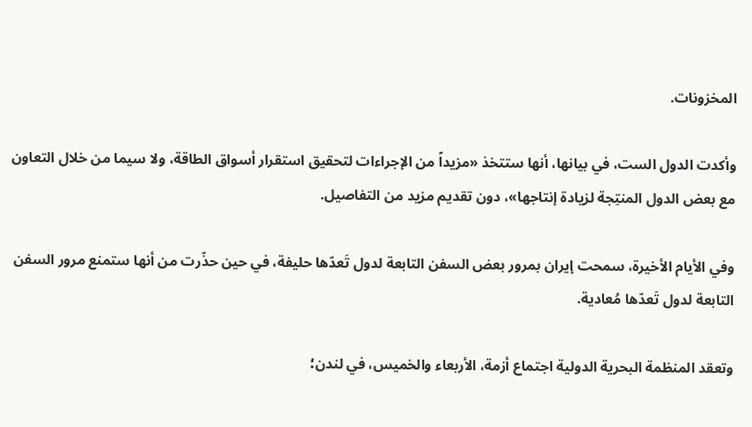المخزونات.

وأكدت الدول الست، في بيانها، أنها ستتخذ «مزيداً من الإجراءات لتحقيق استقرار أسواق الطاقة، ولا سيما من خلال التعاون مع بعض الدول المنتِجة لزيادة إنتاجها»، دون تقديم مزيد من التفاصيل.

وفي الأيام الأخيرة، سمحت إيران بمرور بعض السفن التابعة لدول تَعدّها حليفة، في حين حذّرت من أنها ستمنع مرور السفن التابعة لدول تَعدّها مُعادية.

وتعقد المنظمة البحرية الدولية اجتماع أزمة، الأربعاء والخميس، في لندن؛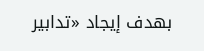بهدف إيجاد «تدابير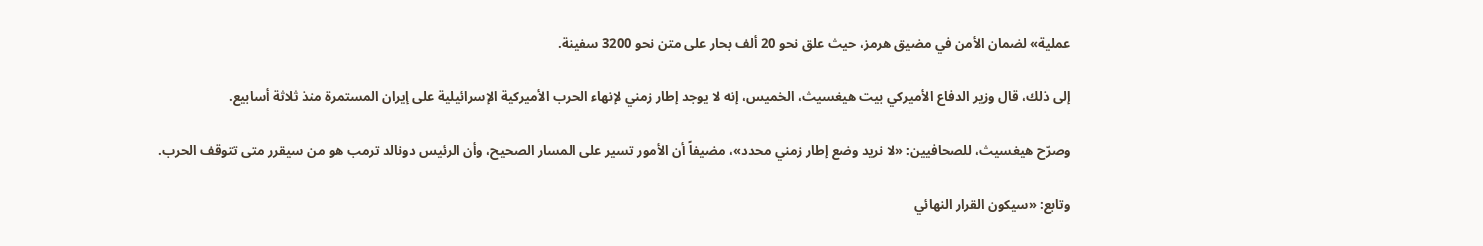عملية» لضمان الأمن في مضيق هرمز، حيث علق نحو 20 ألف بحار على متن نحو 3200 سفينة.

إلى ذلك، قال وزير الدفاع الأميركي بيت هيغسيث، الخميس، إنه لا يوجد إطار زمني لإنهاء الحرب الأميركية الإسرائيلية على إيران المستمرة منذ ثلاثة أسابيع.

وصرّح هيغسيث، للصحافيين: «لا نريد وضع إطار زمني محدد»، مضيفاً أن الأمور تسير على المسار الصحيح، وأن الرئيس دونالد ترمب هو من سيقرر متى تتوقف الحرب.

وتابع: «سيكون القرار النهائي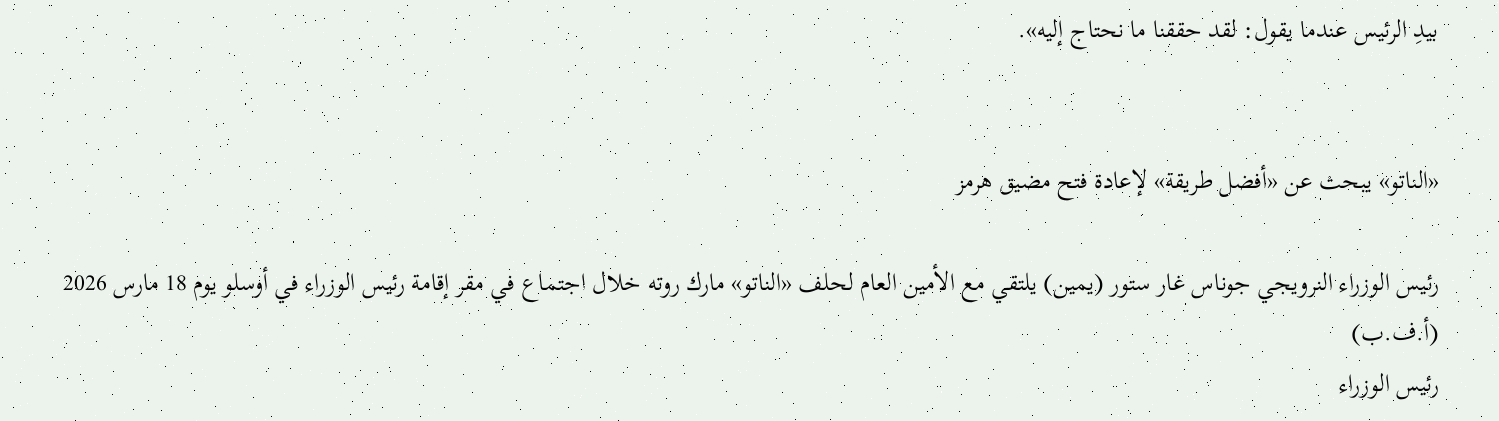بيدِ الرئيس عندما يقول: لقد حققنا ما نحتاج إليه».


«الناتو» يبحث عن «أفضل طريقة» لإعادة فتح مضيق هرمز

رئيس الوزراء النرويجي جوناس غار ستور (يمين) يلتقي مع الأمين العام لحلف «الناتو» مارك روته خلال اجتماع في مقر إقامة رئيس الوزراء في أوسلو يوم 18 مارس 2026 (أ.ف.ب)
رئيس الوزراء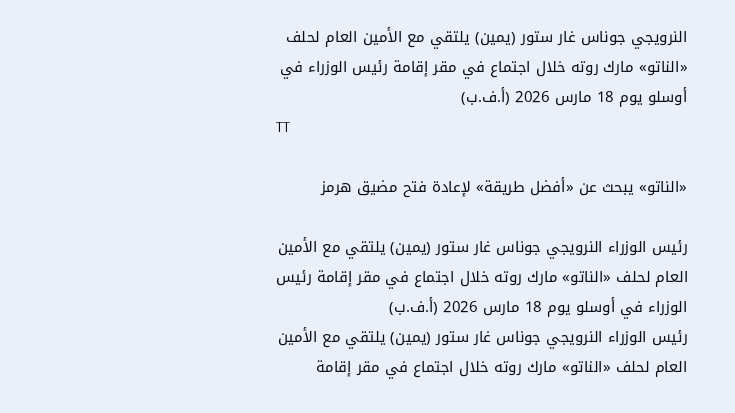النرويجي جوناس غار ستور (يمين) يلتقي مع الأمين العام لحلف «الناتو» مارك روته خلال اجتماع في مقر إقامة رئيس الوزراء في أوسلو يوم 18 مارس 2026 (أ.ف.ب)
TT

«الناتو» يبحث عن «أفضل طريقة» لإعادة فتح مضيق هرمز

رئيس الوزراء النرويجي جوناس غار ستور (يمين) يلتقي مع الأمين العام لحلف «الناتو» مارك روته خلال اجتماع في مقر إقامة رئيس الوزراء في أوسلو يوم 18 مارس 2026 (أ.ف.ب)
رئيس الوزراء النرويجي جوناس غار ستور (يمين) يلتقي مع الأمين العام لحلف «الناتو» مارك روته خلال اجتماع في مقر إقامة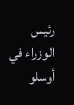رئيس الوزراء في أوسلو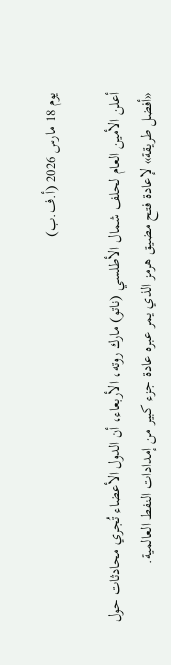يوم 18 مارس 2026 (أ.ف.ب)

أعلن الأمين العام لحلف شمال الأطلسي (ناتو) مارك روته، الأربعاء، أن الدول الأعضاء تُجري محادثات حول «أفضل طريقة» لإعادة فتح مضيق هرمز الذي يمر عبره عادة جزء كبير من إمدادات النفط العالمية.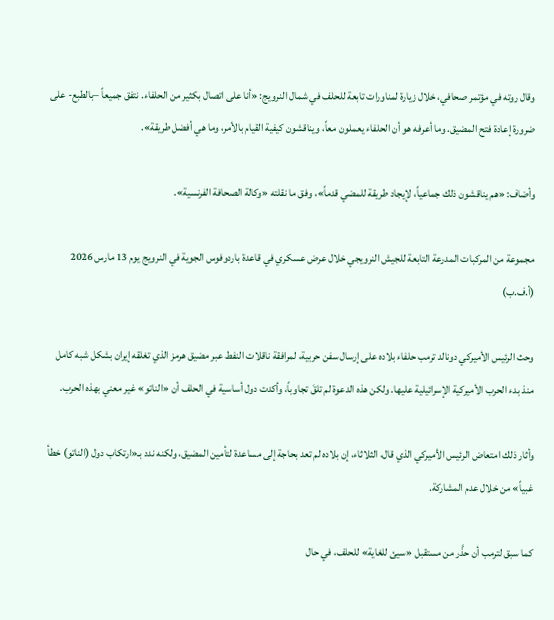وقال روته في مؤتمر صحافي، خلال زيارة لمناورات تابعة للحلف في شمال النرويج: «أنا على اتصال بكثير من الحلفاء. نتفق جميعاً –بالطبع- على ضرورة إعادة فتح المضيق. وما أعرفه هو أن الحلفاء يعملون معاً، ويناقشون كيفية القيام بالأمر، وما هي أفضل طريقة».

وأضاف: «هم يناقشون ذلك جماعياً، لإيجاد طريقة للمضي قدماً»، وفق ما نقلته «وكالة الصحافة الفرنسية».

مجموعة من المركبات المدرعة التابعة للجيش النرويجي خلال عرض عسكري في قاعدة باردوفوس الجوية في النرويج يوم 13 مارس 2026 (أ.ف.ب)

وحث الرئيس الأميركي دونالد ترمب حلفاء بلاده على إرسال سفن حربية، لمرافقة ناقلات النفط عبر مضيق هرمز الذي تغلقه إيران بشكل شبه كامل منذ بدء الحرب الأميركية الإسرائيلية عليها. ولكن هذه الدعوة لم تلقَ تجاوباً، وأكدت دول أساسية في الحلف أن «الناتو» غير معني بهذه الحرب.

وأثار ذلك امتعاض الرئيس الأميركي الذي قال، الثلاثاء، إن بلاده لم تعد بحاجة إلى مساعدة لتأمين المضيق، ولكنه ندد بـ«ارتكاب دول (الناتو) خطأ غبياً» من خلال عدم المشاركة.

كما سبق لترمب أن حذَّر من مستقبل «سيئ للغاية» للحلف، في حال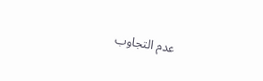عدم التجاوب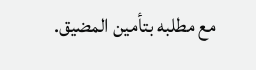مع مطلبه بتأمين المضيق.